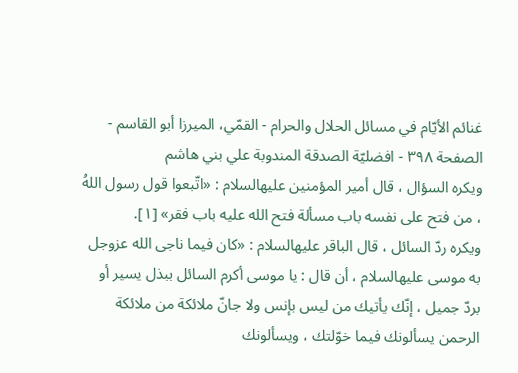غنائم الأيّام في مسائل الحلال والحرام - القمّي، الميرزا أبو القاسم - الصفحة ٣٩٨ - افضليّة الصدقة المندوبة علي بني هاشم
ويكره السؤال ، قال أمير المؤمنين عليهالسلام : «اتّبعوا قول رسول اللهُ ، من فتح على نفسه باب مسألة فتح الله عليه باب فقر» [١].
ويكره ردّ السائل ، قال الباقر عليهالسلام : «كان فيما ناجى الله عزوجل به موسى عليهالسلام ، أن قال : يا موسى أكرم السائل ببذل يسير أو بردّ جميل ، إنّك يأتيك من ليس بإنس ولا جانّ ملائكة من ملائكة الرحمن يسألونك فيما خوّلتك ، ويسألونك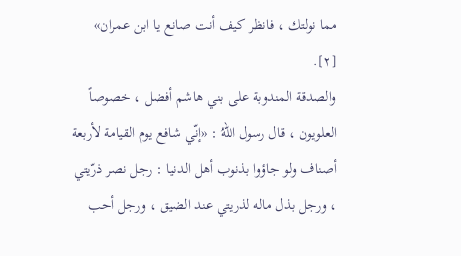مما نولتك ، فانظر كيف أنت صانع يا ابن عمران» [٢].
والصدقة المندوبة على بني هاشم أفضل ، خصوصاً العلويون ، قال رسول اللهُ : «إنّي شافع يوم القيامة لأربعة أصناف ولو جاؤوا بذنوب أهل الدنيا : رجل نصر ذرّيتي ، ورجل بذل ماله لذريتي عند الضيق ، ورجل أحب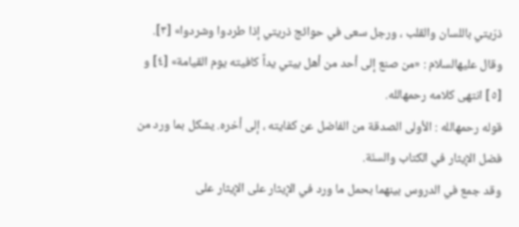ذرّيتي باللسان والقلب ، ورجل سعى في حوائج ذريتي إذا طردوا وشردوا» [٣].
وقال عليهالسلام : «من صنع إلى أحد من أهل بيتي يداً كافيته يوم القيامة» [٤] و [٥] انتهى كلامه رحمهالله.
قوله رحمهالله : الأولى الصدقة من الفاضل عن كفايته ، إلى أخره. يشكل بما ورد من فضل الإيثار في الكتاب والسنّة.
وقد جمع في الدروس بينهما بحمل ما ورد في الإيثار على الإيثار على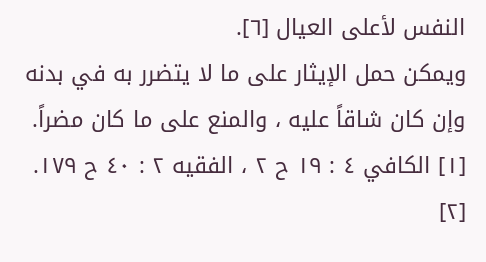النفس لأعلى العيال [٦].
ويمكن حمل الإيثار على ما لا يتضرر به في بدنه وإن كان شاقاً عليه ، والمنع على ما كان مضراً.
[١] الكافي ٤ : ١٩ ح ٢ ، الفقيه ٢ : ٤٠ ح ١٧٩.
[٢]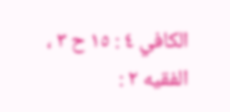الكافي ٤ : ١٥ ح ٣ ، الفقيه ٢ :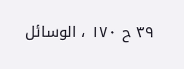٣٩ ح ١٧٠ ، الوسائل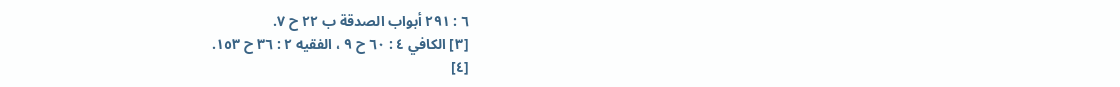٦ : ٢٩١ أبواب الصدقة ب ٢٢ ح ٧.
[٣] الكافي ٤ : ٦٠ ح ٩ ، الفقيه ٢ : ٣٦ ح ١٥٣.
[٤]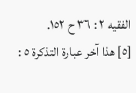الفقيه ٢ : ٣٦ ح ١٥٢.
[٥] هذا آخر عبارة التذكرة ٥ :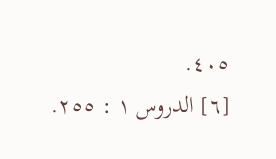٤٠٥.
[٦] الدروس ١ : ٢٥٥.